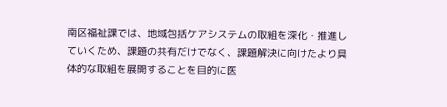南区福祉課では、地域包括ケアシステムの取組を深化・推進していくため、課題の共有だけでなく、課題解決に向けたより具体的な取組を展開することを目的に医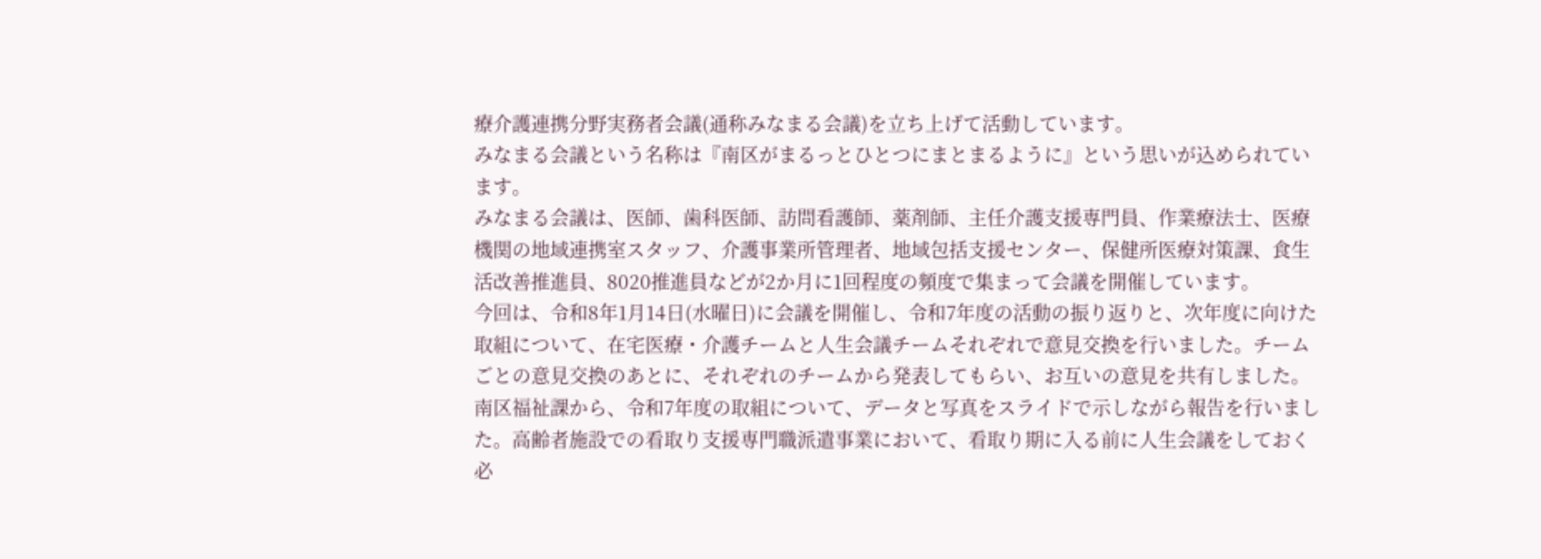療介護連携分野実務者会議(通称みなまる会議)を立ち上げて活動しています。
みなまる会議という名称は『南区がまるっとひとつにまとまるように』という思いが込められています。
みなまる会議は、医師、歯科医師、訪問看護師、薬剤師、主任介護支援専門員、作業療法士、医療機関の地域連携室スタッフ、介護事業所管理者、地域包括支援センター、保健所医療対策課、食生活改善推進員、8020推進員などが2か月に1回程度の頻度で集まって会議を開催しています。
今回は、令和8年1月14日(水曜日)に会議を開催し、令和7年度の活動の振り返りと、次年度に向けた取組について、在宅医療・介護チームと人生会議チームそれぞれで意見交換を行いました。チームごとの意見交換のあとに、それぞれのチームから発表してもらい、お互いの意見を共有しました。
南区福祉課から、令和7年度の取組について、データと写真をスライドで示しながら報告を行いました。高齢者施設での看取り支援専門職派遣事業において、看取り期に入る前に人生会議をしておく必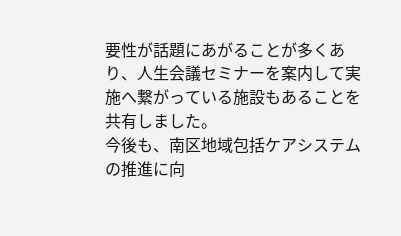要性が話題にあがることが多くあり、人生会議セミナーを案内して実施へ繋がっている施設もあることを共有しました。
今後も、南区地域包括ケアシステムの推進に向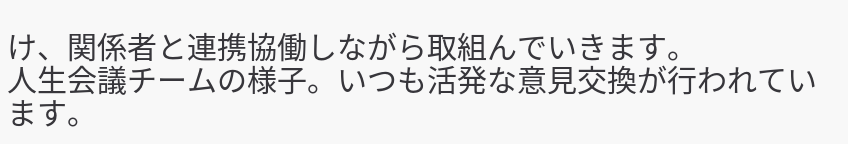け、関係者と連携協働しながら取組んでいきます。
人生会議チームの様子。いつも活発な意見交換が行われています。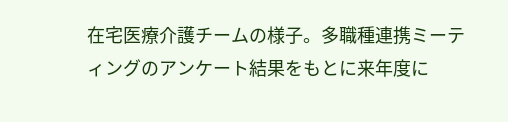在宅医療介護チームの様子。多職種連携ミーティングのアンケート結果をもとに来年度に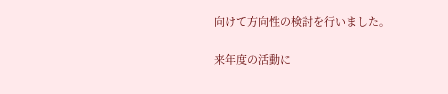向けて方向性の検討を行いました。

来年度の活動に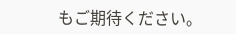もご期待ください。